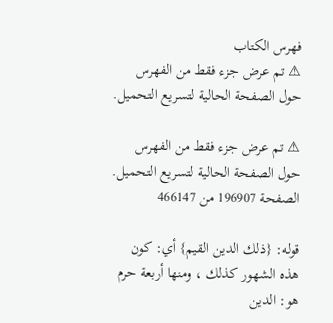فهرس الكتاب
⚠ تم عرض جزء فقط من الفهرس حول الصفحة الحالية لتسريع التحميل.

⚠ تم عرض جزء فقط من الفهرس حول الصفحة الحالية لتسريع التحميل.
الصفحة 196907 من 466147

قوله: {ذلك الدين القيم} أي: كون هذه الشهور كذلك ، ومنها أربعة حرم هو: الدين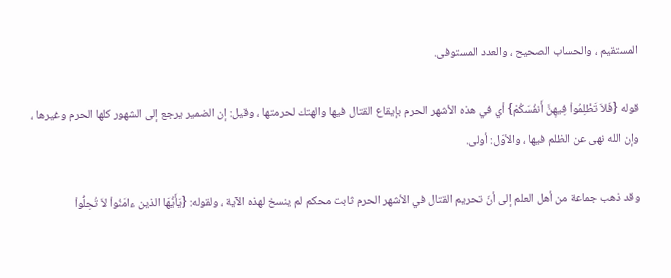المستقيم ، والحساب الصحيح ، والعدد المستوفى.

قوله {فَلاَ تَظْلِمُواْ فِيهِنَّ أَنفُسَكُمْ} أي في هذه الأشهر الحرم بإيقاع القتال فيها والهتك لحرمتها ، وقيل: إن الضمير يرجع إلى الشهور كلها الحرم وغيرها ، وإن الله نهى عن الظلم فيها ، والأوّل: أولى.

وقد ذهب جماعة من أهل العلم إلى أنّ تحريم القتال في الأشهر الحرم ثابت محكم لم ينسخ لهذه الآية ، ولقوله: {يَأَيُّهَا الذين ءامَنُواْ لاَ تُحِلُّواْ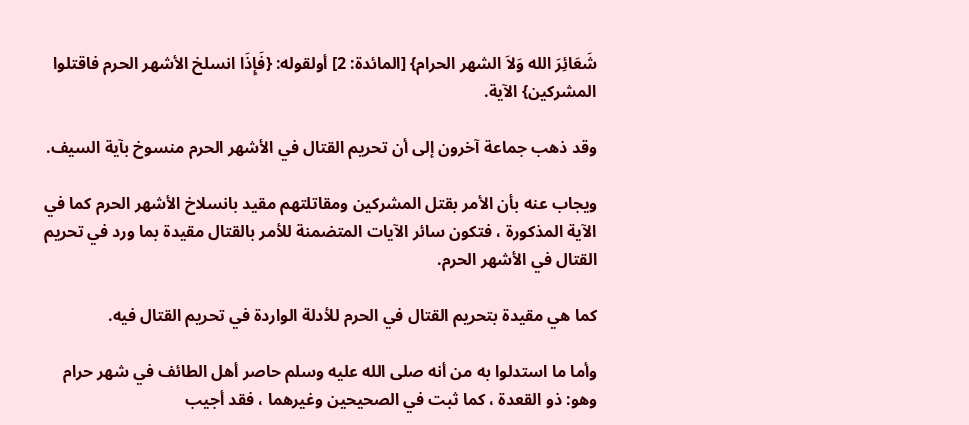شَعَائِرَ الله وَلاَ الشهر الحرام} [المائدة: 2] أولقوله: {فَإِذَا انسلخ الأشهر الحرم فاقتلوا المشركين} الآية.

وقد ذهب جماعة آخرون إلى أن تحريم القتال في الأشهر الحرم منسوخ بآية السيف.

ويجاب عنه بأن الأمر بقتل المشركين ومقاتلتهم مقيد بانسلاخ الأشهر الحرم كما في الآية المذكورة ، فتكون سائر الآيات المتضمنة للأمر بالقتال مقيدة بما ورد في تحريم القتال في الأشهر الحرم.

كما هي مقيدة بتحريم القتال في الحرم للأدلة الواردة في تحريم القتال فيه.

وأما ما استدلوا به من أنه صلى الله عليه وسلم حاصر أهل الطائف في شهر حرام وهو: ذو القعدة ، كما ثبت في الصحيحين وغيرهما ، فقد أجيب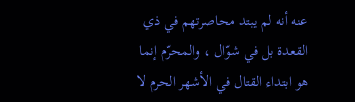عنه أنه لم يبتد محاصرتهم في ذي القعدة بل في شوّال ، والمحرّم إنما هو ابتداء القتال في الأشهر الحرم لا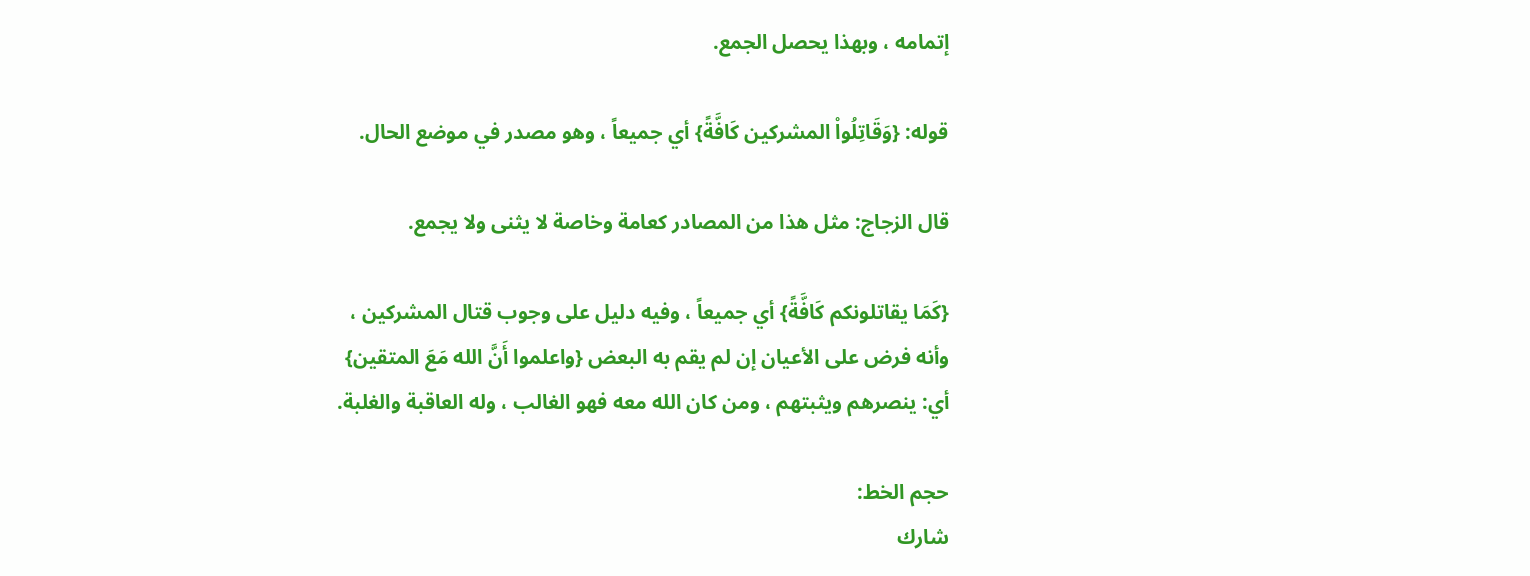إتمامه ، وبهذا يحصل الجمع.

قوله: {وَقَاتِلُواْ المشركين كَافَّةً} أي جميعاً ، وهو مصدر في موضع الحال.

قال الزجاج: مثل هذا من المصادر كعامة وخاصة لا يثنى ولا يجمع.

{كَمَا يقاتلونكم كَافَّةً} أي جميعاً ، وفيه دليل على وجوب قتال المشركين ، وأنه فرض على الأعيان إن لم يقم به البعض {واعلموا أَنَّ الله مَعَ المتقين} أي: ينصرهم ويثبتهم ، ومن كان الله معه فهو الغالب ، وله العاقبة والغلبة.

حجم الخط:
شارك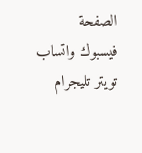الصفحة
فيسبوك واتساب تويتر تليجرام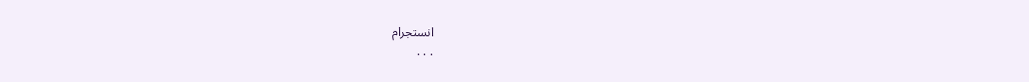انستجرام
. . .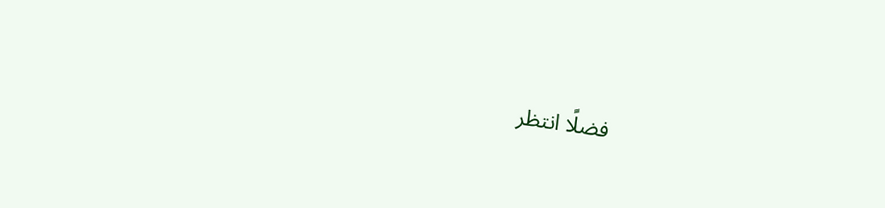فضلًا انتظر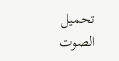تحميل الصوت